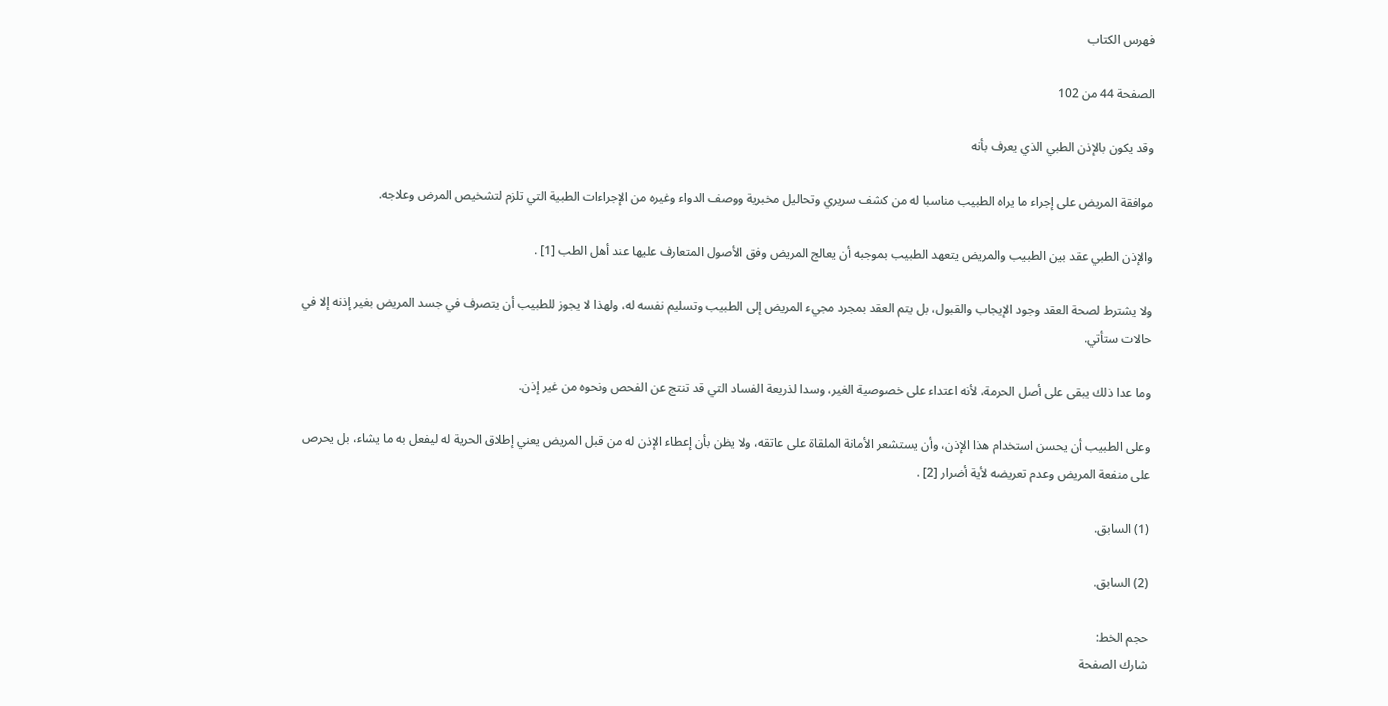فهرس الكتاب

الصفحة 44 من 102

وقد يكون بالإذن الطبي الذي يعرف بأنه

موافقة المريض على إجراء ما يراه الطبيب مناسبا له من كشف سريري وتحاليل مخبرية ووصف الدواء وغيره من الإجراءات الطبية التي تلزم لتشخيص المرض وعلاجه.

والإذن الطبي عقد بين الطبيب والمريض يتعهد الطبيب بموجبه أن يعالج المريض وفق الأصول المتعارف عليها عند أهل الطب [1] .

ولا يشترط لصحة العقد وجود الإيجاب والقبول، بل يتم العقد بمجرد مجيء المريض إلى الطبيب وتسليم نفسه له، ولهذا لا يجوز للطبيب أن يتصرف في جسد المريض بغير إذنه إلا في حالات ستأتي.

وما عدا ذلك يبقى على أصل الحرمة، لأنه اعتداء على خصوصية الغير، وسدا لذريعة الفساد التي قد تنتج عن الفحص ونحوه من غير إذن.

وعلى الطبيب أن يحسن استخدام هذا الإذن، وأن يستشعر الأمانة الملقاة على عاتقه، ولا يظن بأن إعطاء الإذن له من قبل المريض يعني إطلاق الحرية له ليفعل به ما يشاء، بل يحرص على منفعة المريض وعدم تعريضه لأية أضرار [2] .

(1) السابق.

(2) السابق.

حجم الخط:
شارك الصفحة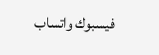فيسبوك واتساب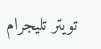تويتر تليجرام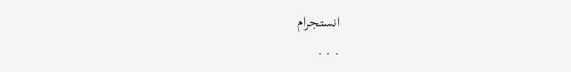انستجرام
. . .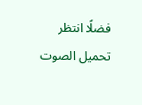فضلًا انتظر تحميل الصوت